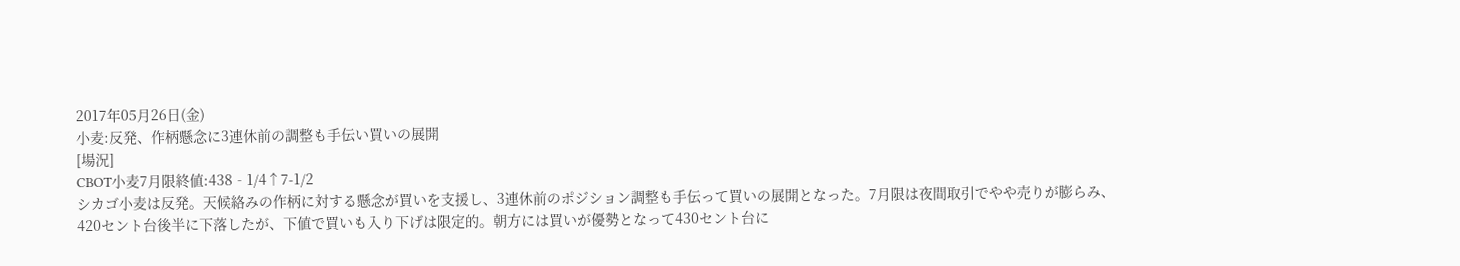2017年05月26日(金)
小麦:反発、作柄懸念に3連休前の調整も手伝い買いの展開
[場況]
CBOT小麦7月限終値:438‐1/4↑7-1/2
シカゴ小麦は反発。天候絡みの作柄に対する懸念が買いを支援し、3連休前のポジション調整も手伝って買いの展開となった。7月限は夜間取引でやや売りが膨らみ、420セント台後半に下落したが、下値で買いも入り下げは限定的。朝方には買いが優勢となって430セント台に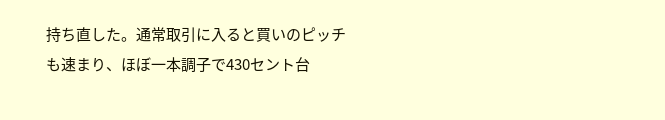持ち直した。通常取引に入ると買いのピッチも速まり、ほぼ一本調子で430セント台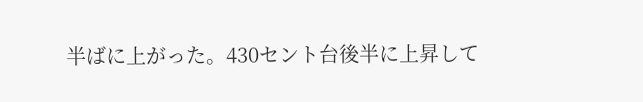半ばに上がった。430セント台後半に上昇して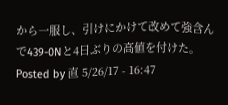から一服し、引けにかけて改めて強含んで439-0Nと4日ぶりの高値を付けた。
Posted by 直 5/26/17 - 16:47